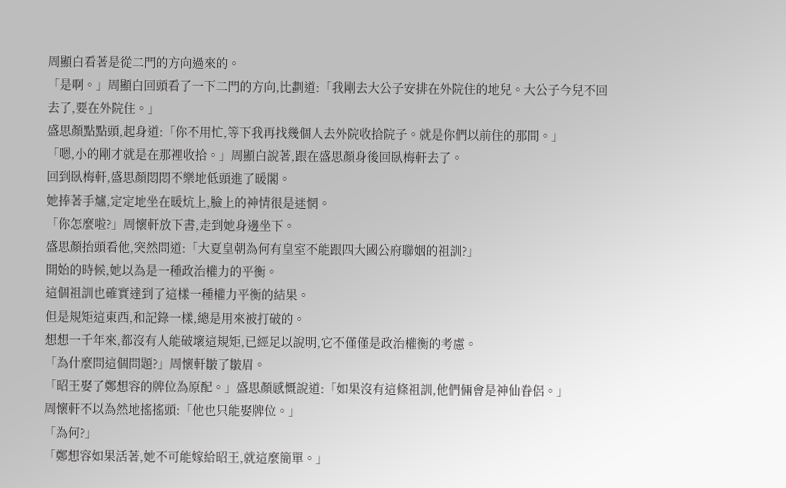周顯白看著是從二門的方向過來的。
「是啊。」周顯白回頭看了一下二門的方向,比劃道:「我剛去大公子安排在外院住的地兒。大公子今兒不回去了,要在外院住。」
盛思顏點點頭,起身道:「你不用忙,等下我再找幾個人去外院收拾院子。就是你們以前住的那間。」
「嗯,小的剛才就是在那裡收拾。」周顯白說著,跟在盛思顏身後回臥梅軒去了。
回到臥梅軒,盛思顏悶悶不樂地低頭進了暖閣。
她捧著手爐,定定地坐在暖炕上,臉上的神情很是迷惘。
「你怎麼啦?」周懷軒放下書,走到她身邊坐下。
盛思顏抬頭看他,突然問道:「大夏皇朝為何有皇室不能跟四大國公府聯姻的祖訓?」
開始的時候,她以為是一種政治權力的平衡。
這個祖訓也確實達到了這樣一種權力平衡的結果。
但是規矩這東西,和記錄一樣,總是用來被打破的。
想想一千年來,都沒有人能破壞這規矩,已經足以說明,它不僅僅是政治權衡的考慮。
「為什麼問這個問題?」周懷軒皺了皺眉。
「昭王娶了鄭想容的牌位為原配。」盛思顏感慨說道:「如果沒有這條祖訓,他們倆會是神仙眷侶。」
周懷軒不以為然地搖搖頭:「他也只能娶牌位。」
「為何?」
「鄭想容如果活著,她不可能嫁給昭王,就這麼簡單。」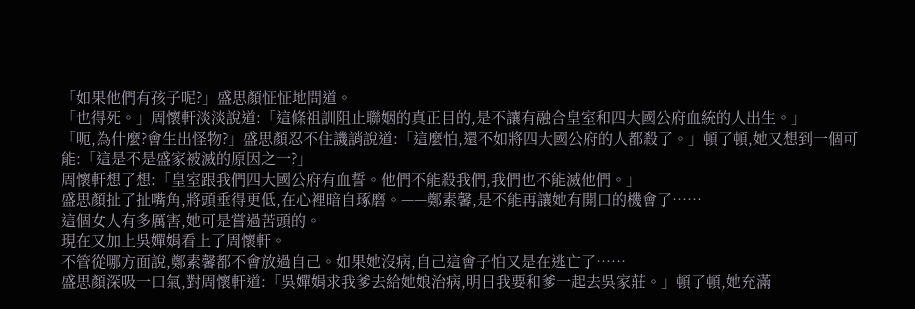「如果他們有孩子呢?」盛思顏怔怔地問道。
「也得死。」周懷軒淡淡說道:「這條祖訓阻止聯姻的真正目的,是不讓有融合皇室和四大國公府血統的人出生。」
「呃,為什麼?會生出怪物?」盛思顏忍不住譏誚說道:「這麼怕,還不如將四大國公府的人都殺了。」頓了頓,她又想到一個可能:「這是不是盛家被滅的原因之一?」
周懷軒想了想:「皇室跟我們四大國公府有血誓。他們不能殺我們,我們也不能滅他們。」
盛思顏扯了扯嘴角,將頭垂得更低,在心裡暗自琢磨。——鄭素馨,是不能再讓她有開口的機會了……
這個女人有多厲害,她可是嘗過苦頭的。
現在又加上吳嬋娟看上了周懷軒。
不管從哪方面說,鄭素馨都不會放過自己。如果她沒病,自己這會子怕又是在逃亡了……
盛思顏深吸一口氣,對周懷軒道:「吳嬋娟求我爹去給她娘治病,明日我要和爹一起去吳家莊。」頓了頓,她充滿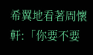希翼地看著周懷軒:「你要不要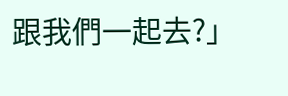跟我們一起去?」